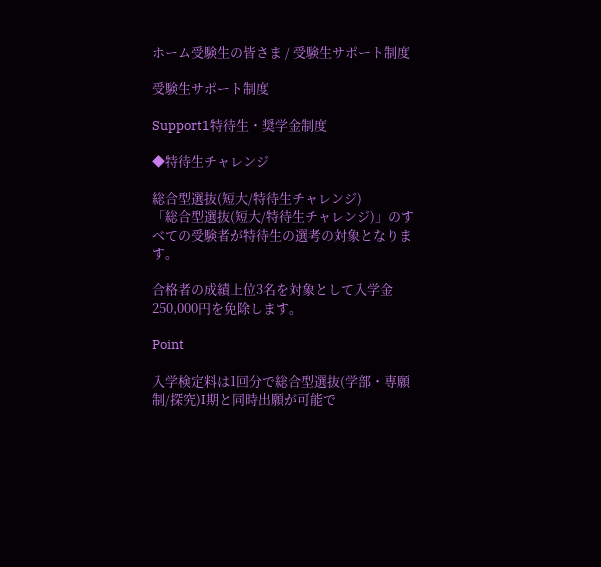ホーム受験生の皆さま / 受験生サポート制度

受験生サポート制度

Support1特待生・奨学金制度

◆特待生チャレンジ

総合型選抜(短大/特待生チャレンジ)
「総合型選抜(短大/特待生チャレンジ)」のすべての受験者が特待生の選考の対象となります。

合格者の成績上位3名を対象として入学金250,000円を免除します。

Point

入学検定料は1回分で総合型選抜(学部・専願制/探究)I期と同時出願が可能で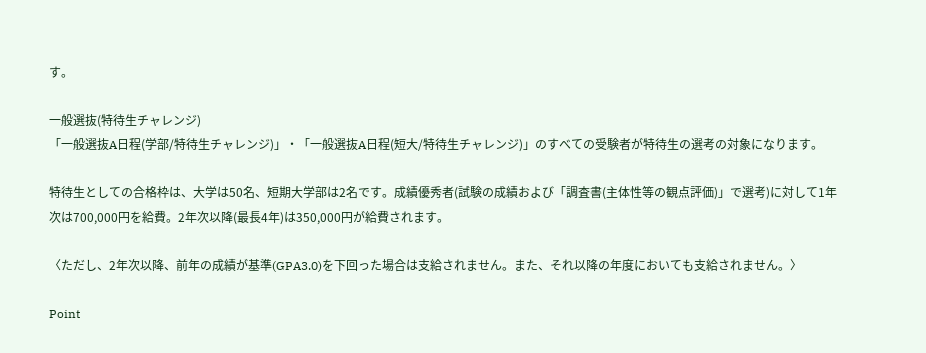す。

一般選抜(特待生チャレンジ)
「一般選抜A日程(学部/特待生チャレンジ)」・「一般選抜A日程(短大/特待生チャレンジ)」のすべての受験者が特待生の選考の対象になります。

特待生としての合格枠は、大学は50名、短期大学部は2名です。成績優秀者(試験の成績および「調査書(主体性等の観点評価)」で選考)に対して1年次は700,000円を給費。2年次以降(最長4年)は350,000円が給費されます。

〈ただし、2年次以降、前年の成績が基準(GPA3.0)を下回った場合は支給されません。また、それ以降の年度においても支給されません。〉

Point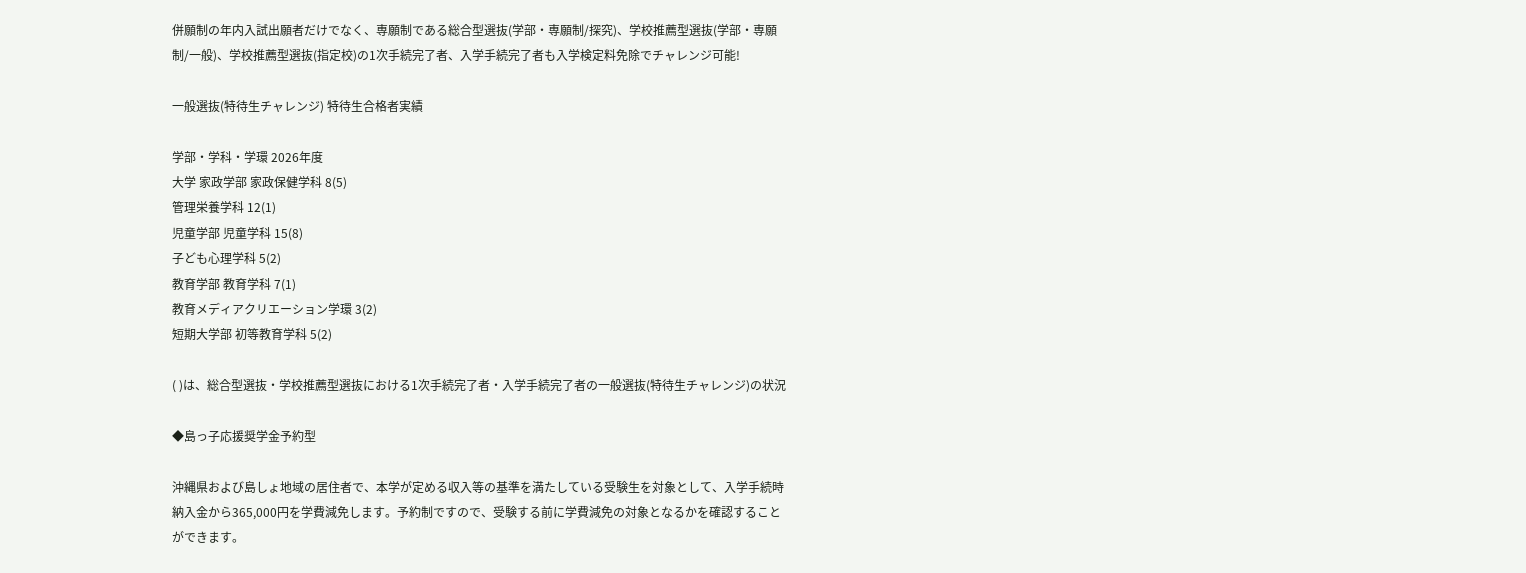併願制の年内入試出願者だけでなく、専願制である総合型選抜(学部・専願制/探究)、学校推薦型選抜(学部・専願制/一般)、学校推薦型選抜(指定校)の1次手続完了者、入学手続完了者も入学検定料免除でチャレンジ可能!

一般選抜(特待生チャレンジ) 特待生合格者実績

学部・学科・学環 2026年度
大学 家政学部 家政保健学科 8(5)
管理栄養学科 12(1)
児童学部 児童学科 15(8)
子ども心理学科 5(2)
教育学部 教育学科 7(1)
教育メディアクリエーション学環 3(2)
短期大学部 初等教育学科 5(2)

( )は、総合型選抜・学校推薦型選抜における1次手続完了者・入学手続完了者の一般選抜(特待生チャレンジ)の状況

◆島っ子応援奨学金予約型

沖縄県および島しょ地域の居住者で、本学が定める収入等の基準を満たしている受験生を対象として、入学手続時納入金から365,000円を学費減免します。予約制ですので、受験する前に学費減免の対象となるかを確認することができます。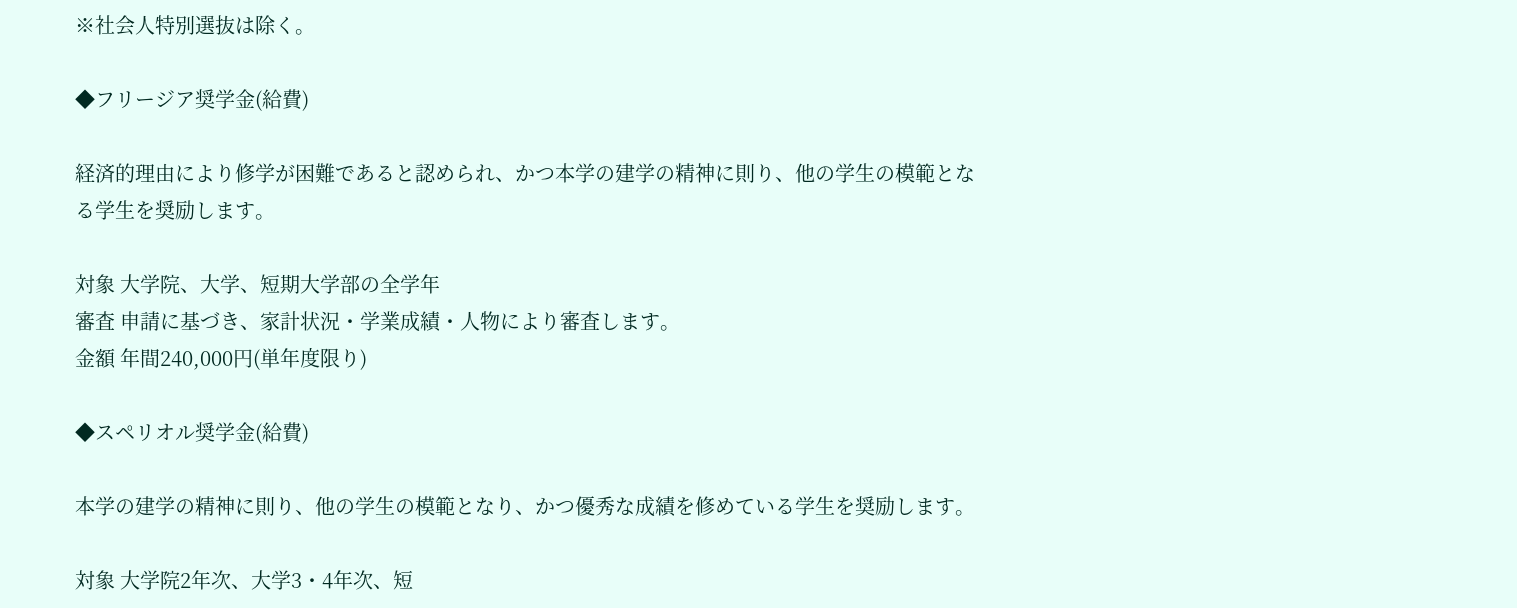※社会人特別選抜は除く。

◆フリージア奨学金(給費)

経済的理由により修学が困難であると認められ、かつ本学の建学の精神に則り、他の学生の模範となる学生を奨励します。

対象 大学院、大学、短期大学部の全学年
審査 申請に基づき、家計状況・学業成績・人物により審査します。
金額 年間240,000円(単年度限り)

◆スペリオル奨学金(給費)

本学の建学の精神に則り、他の学生の模範となり、かつ優秀な成績を修めている学生を奨励します。

対象 大学院2年次、大学3・4年次、短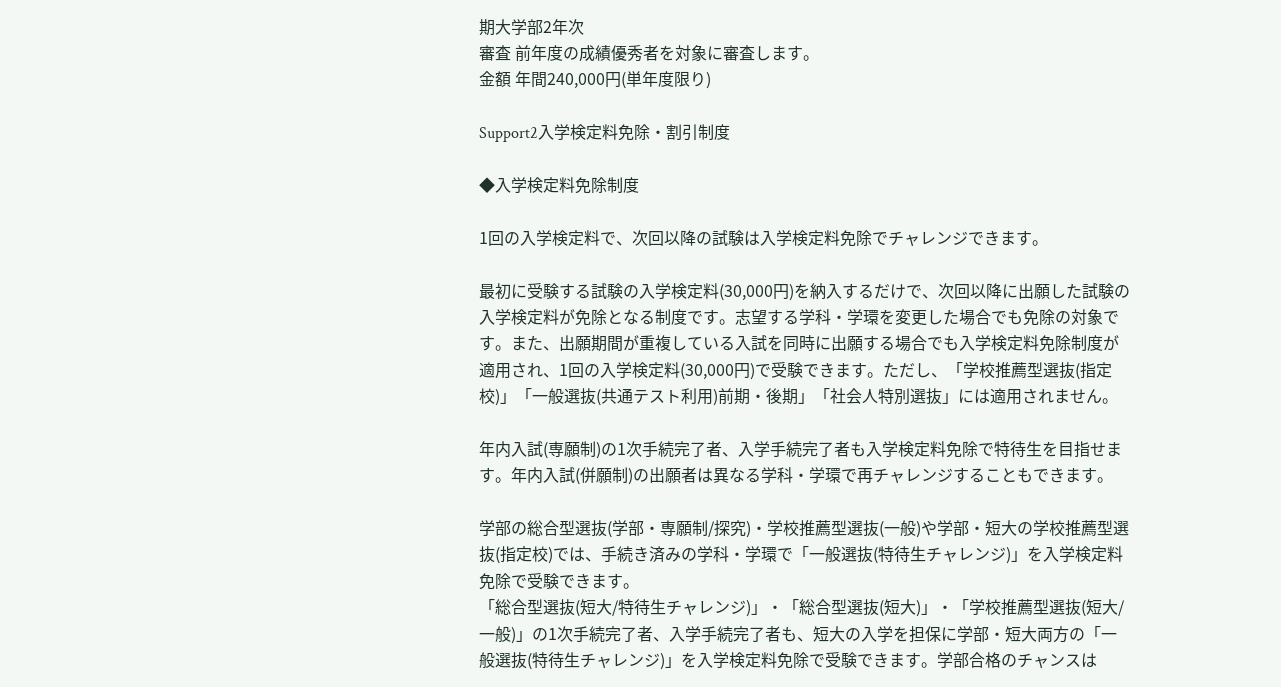期大学部2年次
審査 前年度の成績優秀者を対象に審査します。
金額 年間240,000円(単年度限り)

Support2入学検定料免除・割引制度

◆入学検定料免除制度

1回の入学検定料で、次回以降の試験は入学検定料免除でチャレンジできます。

最初に受験する試験の入学検定料(30,000円)を納入するだけで、次回以降に出願した試験の入学検定料が免除となる制度です。志望する学科・学環を変更した場合でも免除の対象です。また、出願期間が重複している入試を同時に出願する場合でも入学検定料免除制度が適用され、1回の入学検定料(30,000円)で受験できます。ただし、「学校推薦型選抜(指定校)」「一般選抜(共通テスト利用)前期・後期」「社会人特別選抜」には適用されません。

年内入試(専願制)の1次手続完了者、入学手続完了者も入学検定料免除で特待生を目指せます。年内入試(併願制)の出願者は異なる学科・学環で再チャレンジすることもできます。

学部の総合型選抜(学部・専願制/探究)・学校推薦型選抜(一般)や学部・短大の学校推薦型選抜(指定校)では、手続き済みの学科・学環で「一般選抜(特待生チャレンジ)」を入学検定料免除で受験できます。
「総合型選抜(短大/特待生チャレンジ)」・「総合型選抜(短大)」・「学校推薦型選抜(短大/一般)」の1次手続完了者、入学手続完了者も、短大の入学を担保に学部・短大両方の「一般選抜(特待生チャレンジ)」を入学検定料免除で受験できます。学部合格のチャンスは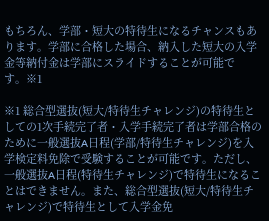もちろん、学部・短大の特待生になるチャンスもあります。学部に合格した場合、納入した短大の入学金等納付金は学部にスライドすることが可能です。※1

※1 総合型選抜(短大/特待生チャレンジ)の特待生としての1次手続完了者・入学手続完了者は学部合格のために一般選抜A日程(学部/特待生チャレンジ)を入学検定料免除で受験することが可能です。ただし、一般選抜A日程(特待生チャレンジ)で特待生になることはできません。また、総合型選抜(短大/特待生チャレンジ)で特待生として入学金免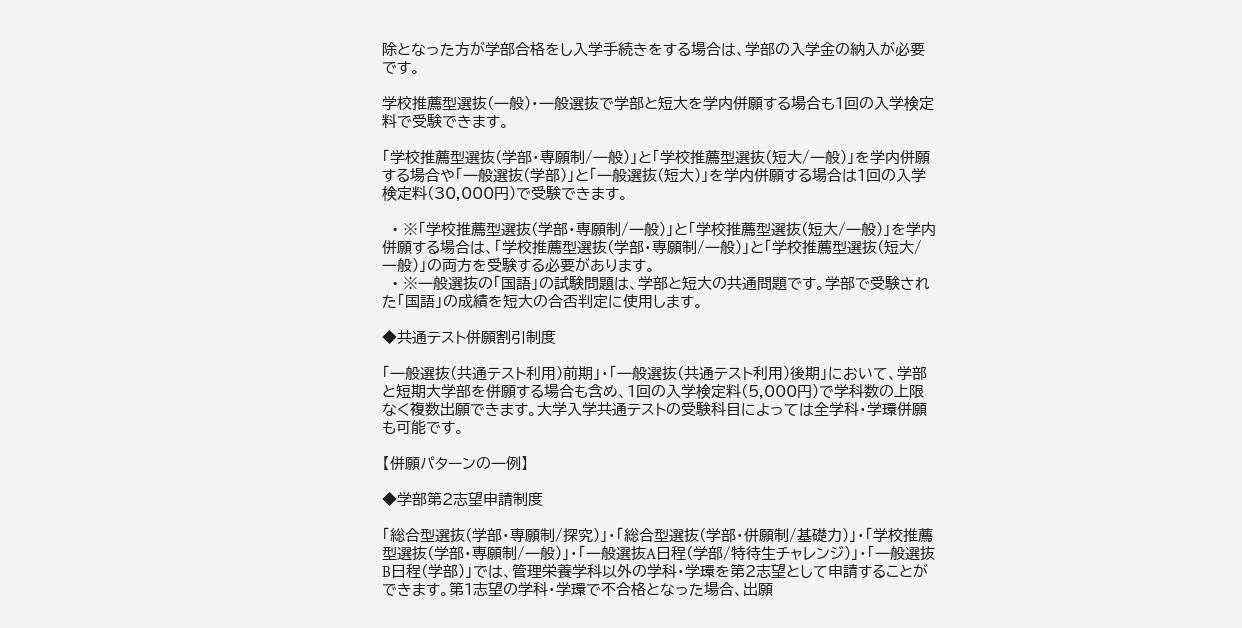除となった方が学部合格をし入学手続きをする場合は、学部の入学金の納入が必要です。

学校推薦型選抜(一般)・一般選抜で学部と短大を学内併願する場合も1回の入学検定料で受験できます。

「学校推薦型選抜(学部・専願制/一般)」と「学校推薦型選抜(短大/一般)」を学内併願する場合や「一般選抜(学部)」と「一般選抜(短大)」を学内併願する場合は1回の入学検定料(30,000円)で受験できます。

  • ※「学校推薦型選抜(学部・専願制/一般)」と「学校推薦型選抜(短大/一般)」を学内併願する場合は、「学校推薦型選抜(学部・専願制/一般)」と「学校推薦型選抜(短大/一般)」の両方を受験する必要があります。
  • ※一般選抜の「国語」の試験問題は、学部と短大の共通問題です。学部で受験された「国語」の成績を短大の合否判定に使用します。

◆共通テスト併願割引制度

「一般選抜(共通テスト利用)前期」・「一般選抜(共通テスト利用)後期」において、学部と短期大学部を併願する場合も含め、1回の入学検定料(5,000円)で学科数の上限なく複数出願できます。大学入学共通テストの受験科目によっては全学科・学環併願も可能です。

【併願パターンの一例】

◆学部第2志望申請制度

「総合型選抜(学部・専願制/探究)」・「総合型選抜(学部・併願制/基礎力)」・「学校推薦型選抜(学部・専願制/一般)」・「一般選抜A日程(学部/特待生チャレンジ)」・「一般選抜B日程(学部)」では、管理栄養学科以外の学科・学環を第2志望として申請することができます。第1志望の学科・学環で不合格となった場合、出願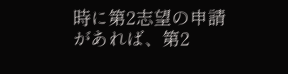時に第2志望の申請があれば、第2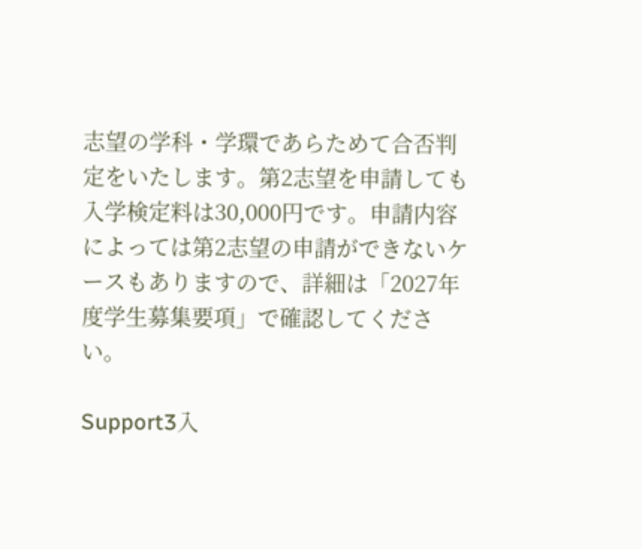志望の学科・学環であらためて合否判定をいたします。第2志望を申請しても入学検定料は30,000円です。申請内容によっては第2志望の申請ができないケースもありますので、詳細は「2027年度学生募集要項」で確認してください。

Support3入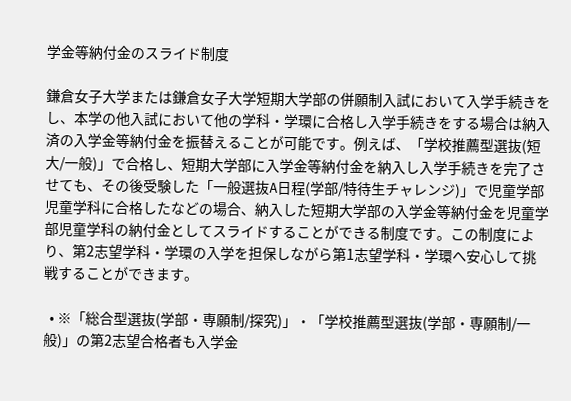学金等納付金のスライド制度

鎌倉女子大学または鎌倉女子大学短期大学部の併願制入試において入学手続きをし、本学の他入試において他の学科・学環に合格し入学手続きをする場合は納入済の入学金等納付金を振替えることが可能です。例えば、「学校推薦型選抜(短大/一般)」で合格し、短期大学部に入学金等納付金を納入し入学手続きを完了させても、その後受験した「一般選抜A日程(学部/特待生チャレンジ)」で児童学部児童学科に合格したなどの場合、納入した短期大学部の入学金等納付金を児童学部児童学科の納付金としてスライドすることができる制度です。この制度により、第2志望学科・学環の入学を担保しながら第1志望学科・学環へ安心して挑戦することができます。

  • ※「総合型選抜(学部・専願制/探究)」・「学校推薦型選抜(学部・専願制/一般)」の第2志望合格者も入学金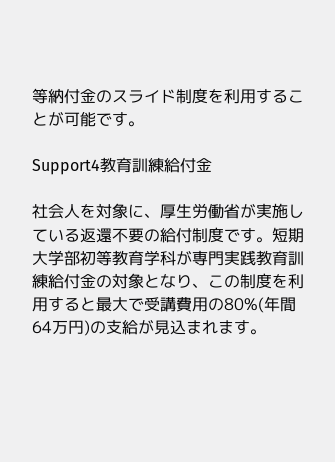等納付金のスライド制度を利用することが可能です。

Support4教育訓練給付金

社会人を対象に、厚生労働省が実施している返還不要の給付制度です。短期大学部初等教育学科が専門実践教育訓練給付金の対象となり、この制度を利用すると最大で受講費用の80%(年間64万円)の支給が見込まれます。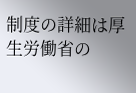制度の詳細は厚生労働省の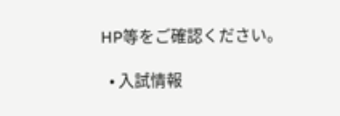HP等をご確認ください。

  • 入試情報